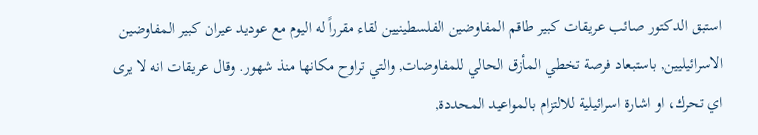استبق الدكتور صائب عريقات كبير طاقم المفاوضين الفلسطينيين لقاء مقرراً له اليوم مع عوديد عيران كبير المفاوضين الاسرائيليين, باستبعاد فرصة تخطي المأزق الحالي للمفاوضات, والتي تراوح مكانها منذ شهور. وقال عريقات انه لا يرى اي تحرك، او اشارة اسرائيلية للالتزام بالمواعيد المحددة,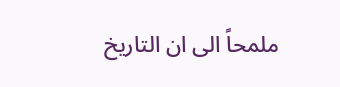ملمحاً الى ان التاريخ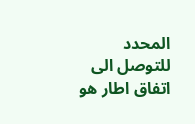المحدد للتوصل الى اتفاق اطار هو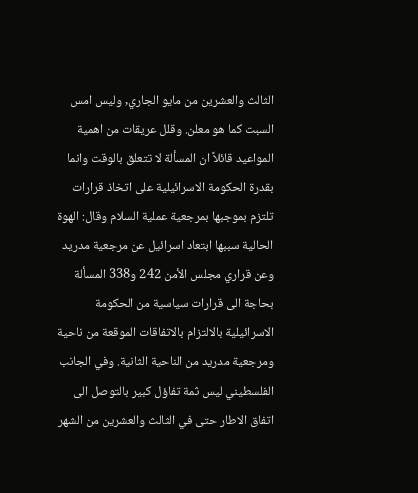الثالث والعشرين من مايو الجاري, وليس امس السبت كما هو معلن. وقلل عريقات من اهمية المواعيد قائلاً ان المسألة لا تتعلق بالوقت وانما بقدرة الحكومة الاسرائيلية على اتخاذ قرارات تلتزم بموجبها بمرجعية عملية السلام وقال: الهوة الحالية سببها ابتعاد اسرائيل عن مرجعية مدريد وعن قراري مجلس الأمن 242 و338 المسألة بحاجة الى قرارات سياسية من الحكومة الاسرائيلية بالالتزام بالاتفاقات الموقعة من ناحية ومرجعية مدريد من الناحية الثانية. وفي الجانب الفلسطيني ليس ثمة تفاؤل كبير بالتوصل الى اتفاق الاطار حتى في الثالث والعشرين من الشهر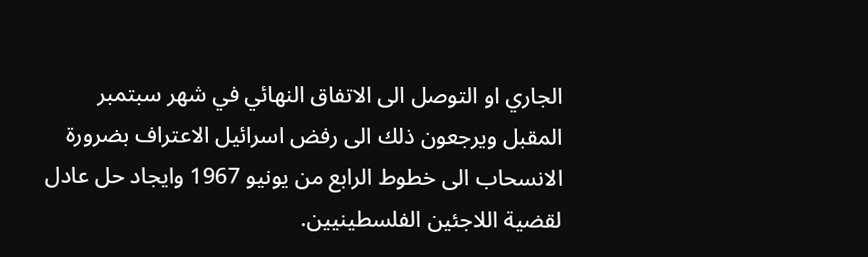الجاري او التوصل الى الاتفاق النهائي في شهر سبتمبر المقبل ويرجعون ذلك الى رفض اسرائيل الاعتراف بضرورة الانسحاب الى خطوط الرابع من يونيو 1967 وايجاد حل عادل لقضية اللاجئين الفلسطينيين.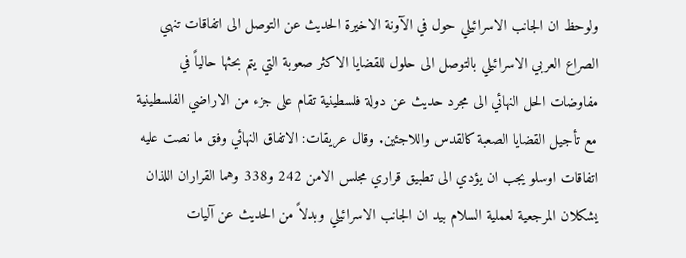ولوحظ ان الجانب الاسرائيلي حول في الآونة الاخيرة الحديث عن التوصل الى اتفاقات تنهي الصراع العربي الاسرائيلي بالتوصل الى حلول للقضايا الاكثر صعوبة التي يتم بحثها حالياً في مفاوضات الحل النهائي الى مجرد حديث عن دولة فلسطينية تقام على جزء من الاراضي الفلسطينية مع تأجيل القضايا الصعبة كالقدس واللاجئين. وقال عريقات: الاتفاق النهائي وفق ما نصت عليه اتفاقات اوسلو يجب ان يؤدي الى تطبيق قراري مجلس الامن 242 و338 وهما القراران اللذان يشكلان المرجعية لعملية السلام بيد ان الجانب الاسرائيلي وبدلاً من الحديث عن آليات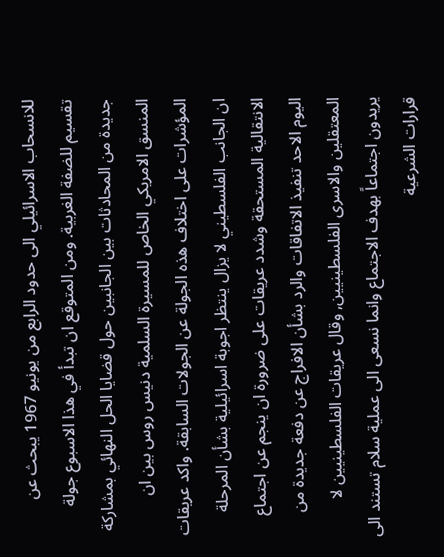للانسحاب الاسرائيلي الى حدود الرابع من يونيو 1967 يبحث عن تقسيم للضفة الغربية. ومن المتوقع ان تبدأ في هذا الاسبوع جولة جديدة من المحادثات بين الجانبين حول قضايا الحل النهائي بمشاركة المنسق الامريكي الخاص للمسيرة السلمية دنيس روس بين ان المؤشرات على اختلاف هذه الجولة عن الجولات السابقة. واكد عريقات ان الجانب الفلسطيني لا يزال ينتظر اجوبة اسرائيلية بشأن المرحلة الانتقالية المستحقة وشدد عريقات على ضرورة ان ينجم عن اجتماع اليوم الاحد تنفيذ الاتفاقات والرد بشأن الافراج عن دفعة جديدة من المعتقلين والاسرى الفلسطينيين, وقال عريقات الفلسطينيين لا يريدون اجتماعاً بهدف الاجتماع وانما نسعى الى عملية سلام تستند الى قرارات الشرعية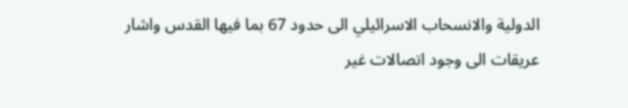الدولية والانسحاب الاسرائيلي الى حدود 67 بما فيها القدس واشار عريقات الى وجود اتصالات غير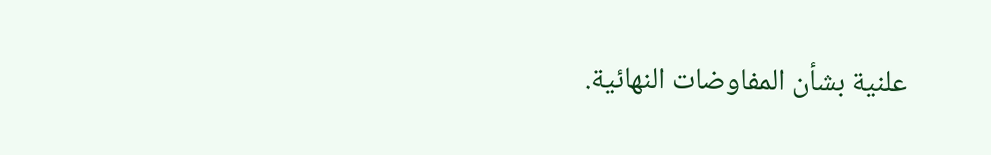علنية بشأن المفاوضات النهائية.